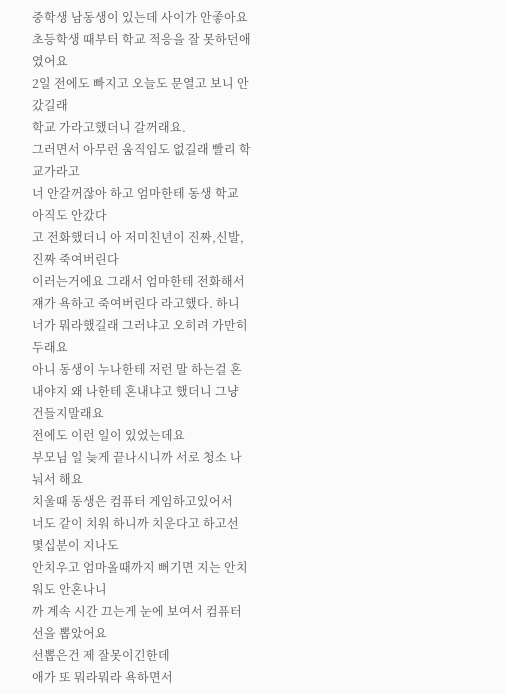중학생 남동생이 있는데 사이가 안좋아요
초등학생 때부터 학교 적응을 잘 못하던애였어요
2일 전에도 빠지고 오늘도 문열고 보니 안갔길래
학교 가라고했더니 갈꺼래요.
그러면서 아무런 움직임도 없길래 빨리 학교가라고
너 안갈꺼잖아 하고 엄마한테 동생 학교 아직도 안갔다
고 전화했더니 아 저미친년이 진짜,신발,진짜 죽여버린다
이러는거에요 그래서 엄마한테 전화해서
쟤가 욕하고 죽여버린다 라고했다. 하니
너가 뭐라했길래 그러냐고 오히려 가만히 두래요
아니 동생이 누나한테 저런 말 하는걸 혼내야지 왜 나한테 혼내냐고 했더니 그냥 건들지말래요
전에도 이런 일이 있었는데요
부모님 일 늦게 끝나시니까 서로 청소 나눠서 해요
치울때 동생은 컴퓨터 게임하고있어서
너도 같이 치워 하니까 치운다고 하고선 몇십분이 지나도
안치우고 엄마올때까지 뻐기면 지는 안치워도 안혼나니
까 계속 시간 끄는게 눈에 보여서 컴퓨터 선을 뽑았어요
선뽑은건 제 잘못이긴한데
애가 또 뭐라뭐라 욕하면서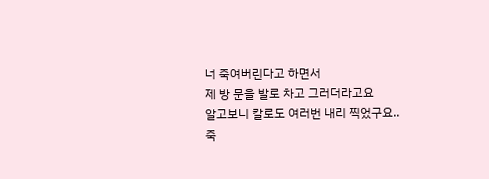너 죽여버린다고 하면서
제 방 문을 발로 차고 그러더라고요
알고보니 칼로도 여러번 내리 찍었구요..
죽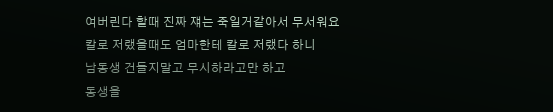여버린다 할때 진짜 쟤는 죽일거같아서 무서워요
칼로 저랬을때도 엄마한테 칼로 저랬다 하니
남동생 건들지말고 무시하라고만 하고
동생을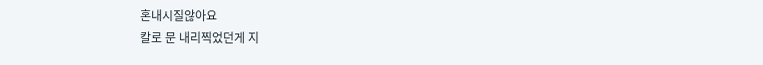혼내시질않아요
칼로 문 내리찍었던게 지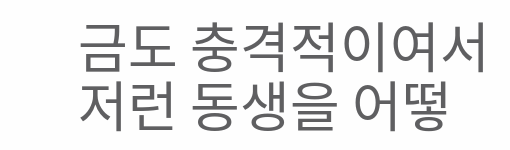금도 충격적이여서
저런 동생을 어떻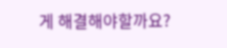게 해결해야할까요?